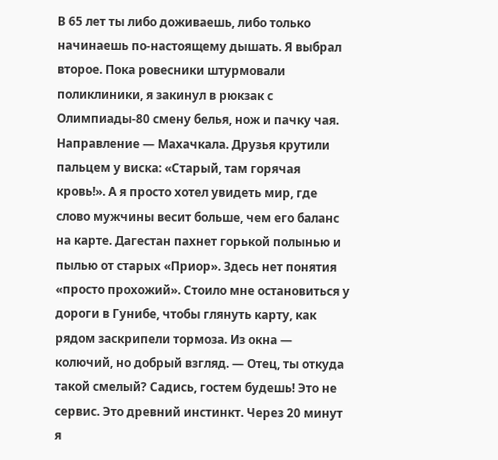В 65 лет ты либо доживаешь, либо только начинаешь по-настоящему дышать. Я выбрал второе. Пока ровесники штурмовали поликлиники, я закинул в рюкзак с Олимпиады-80 смену белья, нож и пачку чая. Направление — Махачкала. Друзья крутили пальцем у виска: «Старый, там горячая кровь!». А я просто хотел увидеть мир, где слово мужчины весит больше, чем его баланс на карте. Дагестан пахнет горькой полынью и пылью от старых «Приор». Здесь нет понятия «просто прохожий». Стоило мне остановиться у дороги в Гунибе, чтобы глянуть карту, как рядом заскрипели тормоза. Из окна — колючий, но добрый взгляд. — Отец, ты откуда такой смелый? Садись, гостем будешь! Это не сервис. Это древний инстинкт. Через 20 минут я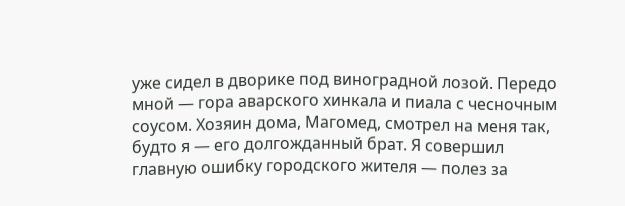уже сидел в дворике под виноградной лозой. Передо мной — гора аварского хинкала и пиала с чесночным соусом. Хозяин дома, Магомед, смотрел на меня так, будто я — его долгожданный брат. Я совершил главную ошибку городского жителя — полез за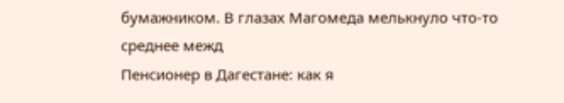бумажником. В глазах Магомеда мелькнуло что-то среднее межд
Пенсионер в Дагестане: как я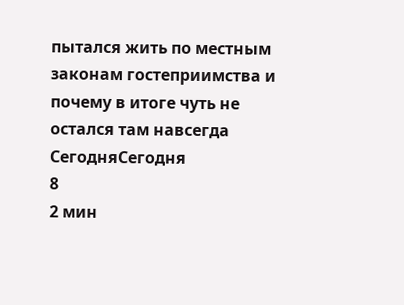пытался жить по местным законам гостеприимства и почему в итоге чуть не остался там навсегда
СегодняСегодня
8
2 мин